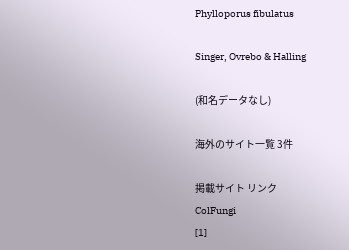Phylloporus fibulatus

Singer, Ovrebo & Halling

(和名データなし)

海外のサイト一覧 3件

掲載サイト リンク
ColFungi
[1]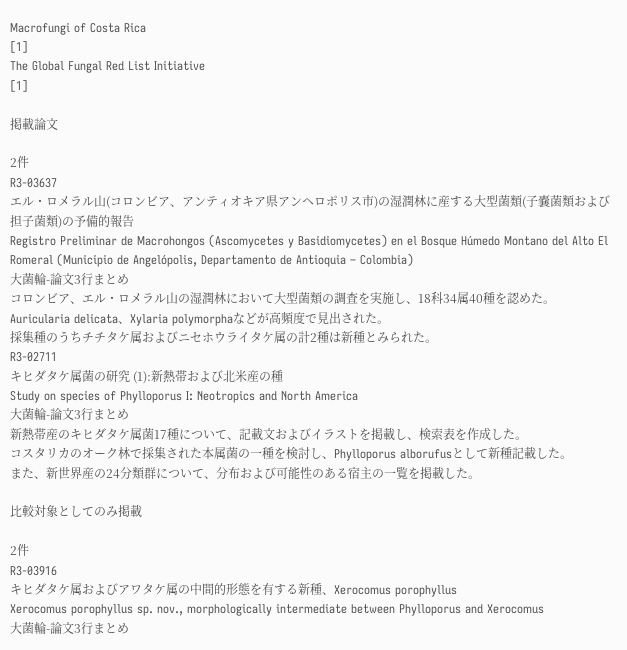Macrofungi of Costa Rica
[1]
The Global Fungal Red List Initiative
[1]

掲載論文

2件
R3-03637
エル・ロメラル山(コロンビア、アンティオキア県アンヘロポリス市)の湿潤林に産する大型菌類(子嚢菌類および担子菌類)の予備的報告
Registro Preliminar de Macrohongos (Ascomycetes y Basidiomycetes) en el Bosque Húmedo Montano del Alto El Romeral (Municipio de Angelópolis, Departamento de Antioquia – Colombia)
大菌輪-論文3行まとめ
コロンビア、エル・ロメラル山の湿潤林において大型菌類の調査を実施し、18科34属40種を認めた。
Auricularia delicata、Xylaria polymorphaなどが高頻度で見出された。
採集種のうちチチタケ属およびニセホウライタケ属の計2種は新種とみられた。
R3-02711
キヒダタケ属菌の研究 (1):新熱帯および北米産の種
Study on species of Phylloporus I: Neotropics and North America
大菌輪-論文3行まとめ
新熱帯産のキヒダタケ属菌17種について、記載文およびイラストを掲載し、検索表を作成した。
コスタリカのオーク林で採集された本属菌の一種を検討し、Phylloporus alborufusとして新種記載した。
また、新世界産の24分類群について、分布および可能性のある宿主の一覧を掲載した。

比較対象としてのみ掲載

2件
R3-03916
キヒダタケ属およびアワタケ属の中間的形態を有する新種、Xerocomus porophyllus
Xerocomus porophyllus sp. nov., morphologically intermediate between Phylloporus and Xerocomus
大菌輪-論文3行まとめ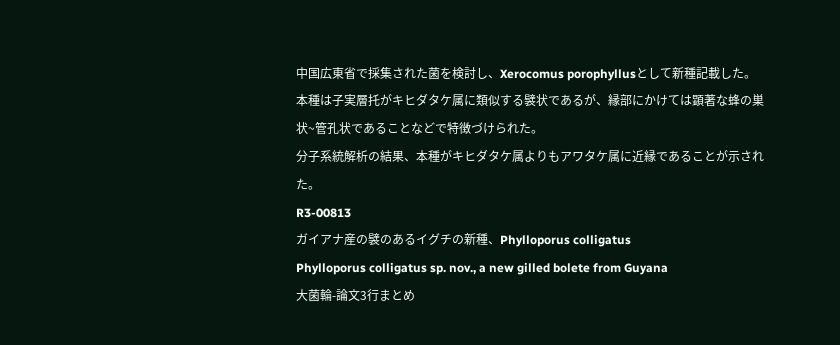中国広東省で採集された菌を検討し、Xerocomus porophyllusとして新種記載した。
本種は子実層托がキヒダタケ属に類似する襞状であるが、縁部にかけては顕著な蜂の巣状~管孔状であることなどで特徴づけられた。
分子系統解析の結果、本種がキヒダタケ属よりもアワタケ属に近縁であることが示された。
R3-00813
ガイアナ産の襞のあるイグチの新種、Phylloporus colligatus
Phylloporus colligatus sp. nov., a new gilled bolete from Guyana
大菌輪-論文3行まとめ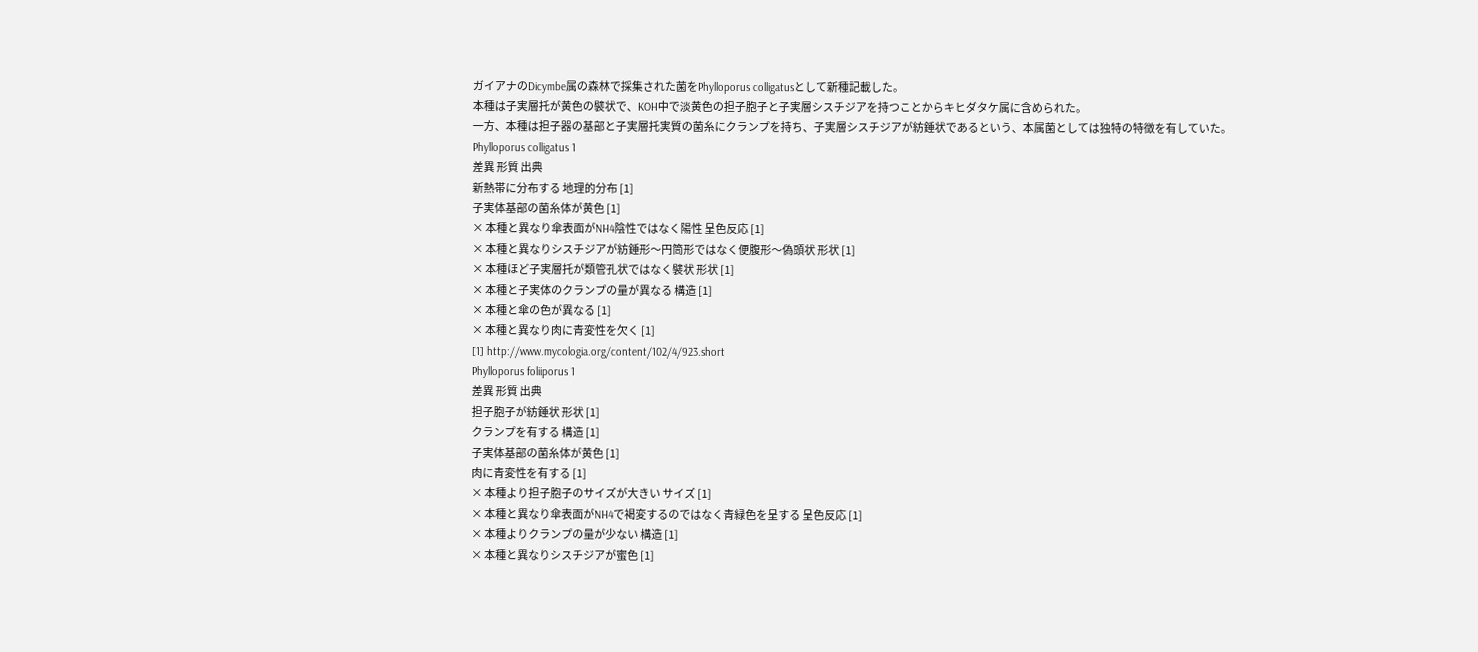ガイアナのDicymbe属の森林で採集された菌をPhylloporus colligatusとして新種記載した。
本種は子実層托が黄色の襞状で、KOH中で淡黄色の担子胞子と子実層シスチジアを持つことからキヒダタケ属に含められた。
一方、本種は担子器の基部と子実層托実質の菌糸にクランプを持ち、子実層シスチジアが紡錘状であるという、本属菌としては独特の特徴を有していた。
Phylloporus colligatus 1
差異 形質 出典
新熱帯に分布する 地理的分布 [1]
子実体基部の菌糸体が黄色 [1]
× 本種と異なり傘表面がNH4陰性ではなく陽性 呈色反応 [1]
× 本種と異なりシスチジアが紡錘形〜円筒形ではなく便腹形〜偽頭状 形状 [1]
× 本種ほど子実層托が類管孔状ではなく襞状 形状 [1]
× 本種と子実体のクランプの量が異なる 構造 [1]
× 本種と傘の色が異なる [1]
× 本種と異なり肉に青変性を欠く [1]
[1] http://www.mycologia.org/content/102/4/923.short
Phylloporus foliiporus 1
差異 形質 出典
担子胞子が紡錘状 形状 [1]
クランプを有する 構造 [1]
子実体基部の菌糸体が黄色 [1]
肉に青変性を有する [1]
× 本種より担子胞子のサイズが大きい サイズ [1]
× 本種と異なり傘表面がNH4で褐変するのではなく青緑色を呈する 呈色反応 [1]
× 本種よりクランプの量が少ない 構造 [1]
× 本種と異なりシスチジアが蜜色 [1]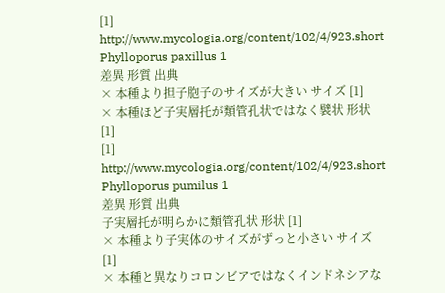[1] http://www.mycologia.org/content/102/4/923.short
Phylloporus paxillus 1
差異 形質 出典
× 本種より担子胞子のサイズが大きい サイズ [1]
× 本種ほど子実層托が類管孔状ではなく襞状 形状 [1]
[1] http://www.mycologia.org/content/102/4/923.short
Phylloporus pumilus 1
差異 形質 出典
子実層托が明らかに類管孔状 形状 [1]
× 本種より子実体のサイズがずっと小さい サイズ [1]
× 本種と異なりコロンビアではなくインドネシアな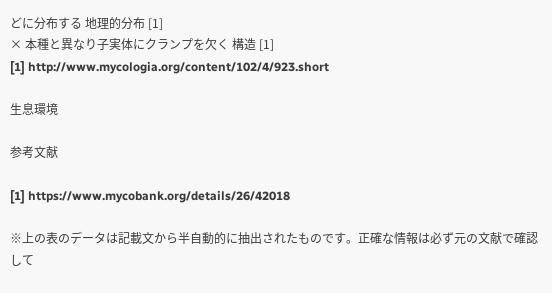どに分布する 地理的分布 [1]
× 本種と異なり子実体にクランプを欠く 構造 [1]
[1] http://www.mycologia.org/content/102/4/923.short

生息環境

参考文献

[1] https://www.mycobank.org/details/26/42018

※上の表のデータは記載文から半自動的に抽出されたものです。正確な情報は必ず元の文献で確認して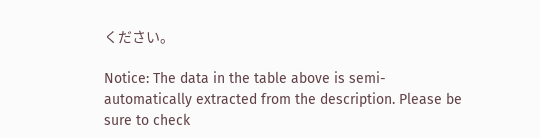ください。

Notice: The data in the table above is semi-automatically extracted from the description. Please be sure to check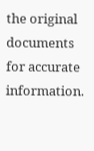the original documents for accurate information.